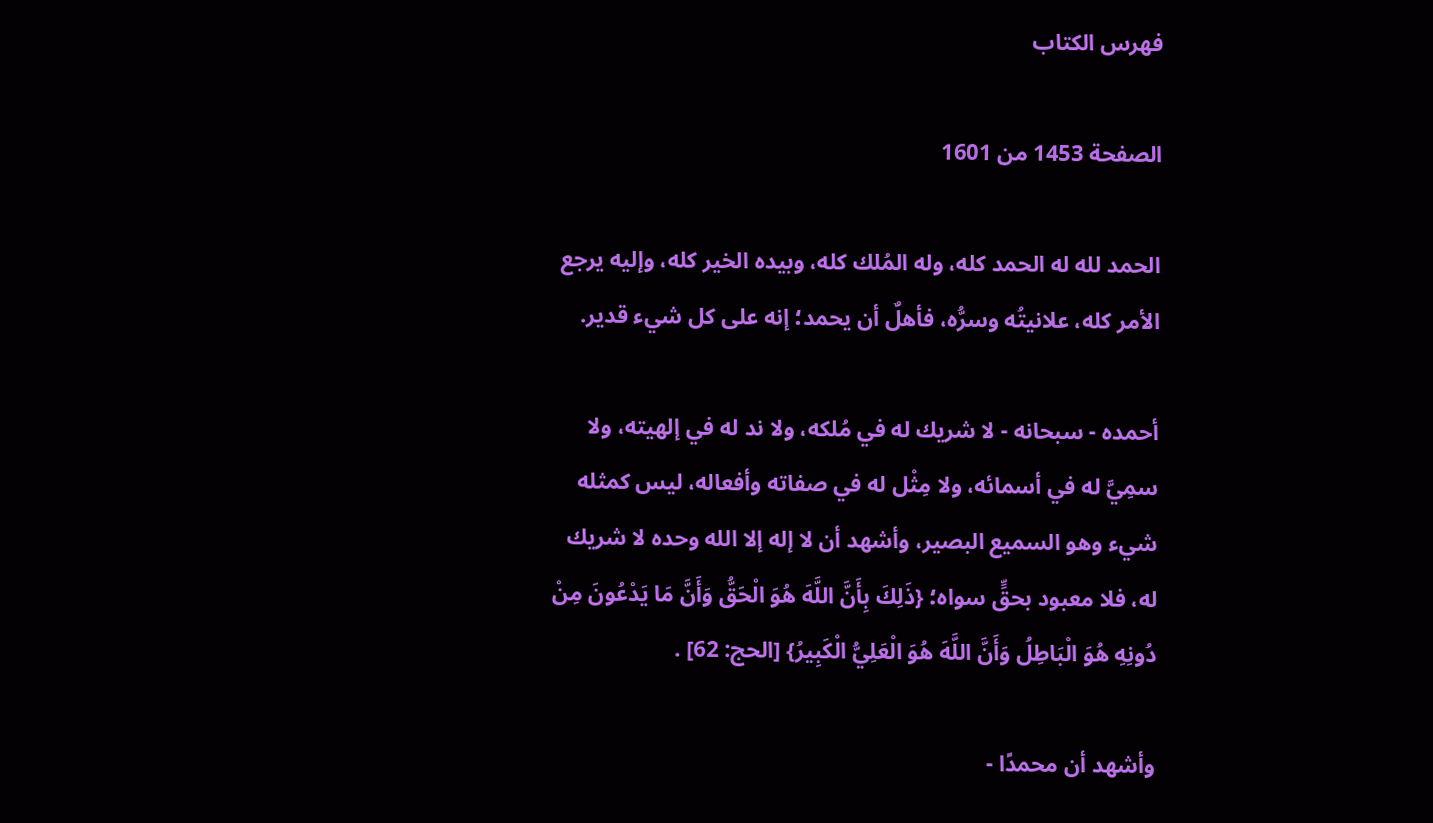فهرس الكتاب

الصفحة 1453 من 1601

الحمد لله له الحمد كله، وله المُلك كله، وبيده الخير كله، وإليه يرجع الأمر كله، علانيتُه وسرُّه، فأهلٌ أن يحمد؛ إنه على كل شيء قدير.

أحمده - سبحانه - لا شريك له في مُلكه، ولا ند له في إلهيته، ولا سمِيَّ له في أسمائه، ولا مِثْل له في صفاته وأفعاله، ليس كمثله شيء وهو السميع البصير، وأشهد أن لا إله إلا الله وحده لا شريك له، فلا معبود بحقٍّ سواه؛ {ذَلِكَ بِأَنَّ اللَّهَ هُوَ الْحَقُّ وَأَنَّ مَا يَدْعُونَ مِنْ دُونِهِ هُوَ الْبَاطِلُ وَأَنَّ اللَّهَ هُوَ الْعَلِيُّ الْكَبِيرُ} [الحج: 62] .

وأشهد أن محمدًا -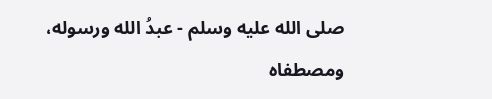صلى الله عليه وسلم - عبدُ الله ورسوله، ومصطفاه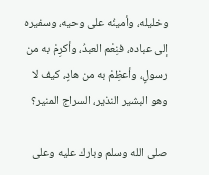وخليله، وأمينُه على وحيه، وسفيره إلى عباده، فنِعْم العبدُ، وأكرِمْ به من رسولٍ، وأعظِمْ به من هادٍ، كيف لا وهو البشير النذير، السراج المنير؟

صلى الله وسلم وبارك عليه وعلى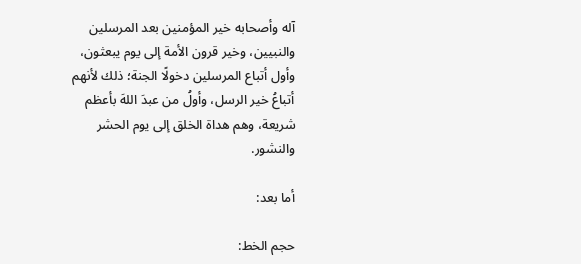آله وأصحابه خير المؤمنين بعد المرسلين والنبيين، وخير قرون الأمة إلى يوم يبعثون، وأول أتباع المرسلين دخولًا الجنة؛ ذلك لأنهم أتباعُ خير الرسل، وأولُ من عبدَ اللهَ بأعظم شريعة، وهم هداة الخلق إلى يوم الحشر والنشور.

أما بعد:

حجم الخط: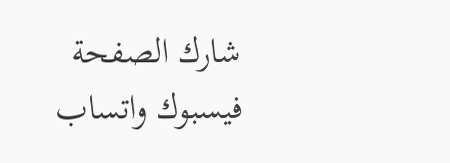شارك الصفحة
فيسبوك واتساب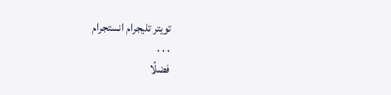تويتر تليجرام انستجرام
. . .
فضلًا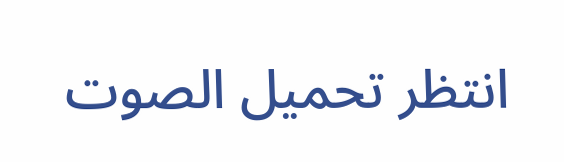انتظر تحميل الصوت